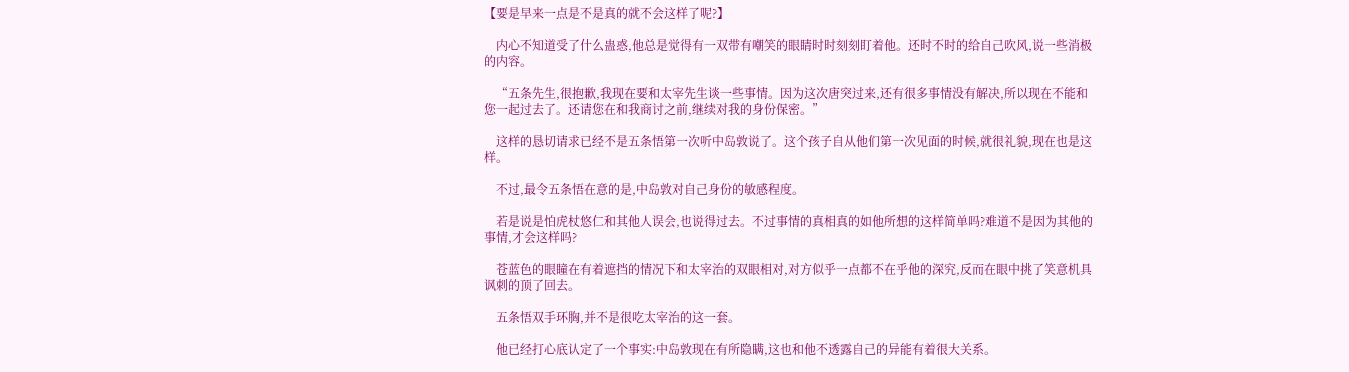【要是早来一点是不是真的就不会这样了呢?】

    内心不知道受了什么蛊惑,他总是觉得有一双带有嘲笑的眼睛时时刻刻盯着他。还时不时的给自己吹风,说一些消极的内容。

    “五条先生,很抱歉,我现在要和太宰先生谈一些事情。因为这次唐突过来,还有很多事情没有解决,所以现在不能和您一起过去了。还请您在和我商讨之前,继续对我的身份保密。”

    这样的恳切请求已经不是五条悟第一次听中岛敦说了。这个孩子自从他们第一次见面的时候,就很礼貌,现在也是这样。

    不过,最令五条悟在意的是,中岛敦对自己身份的敏感程度。

    若是说是怕虎杖悠仁和其他人误会,也说得过去。不过事情的真相真的如他所想的这样简单吗?难道不是因为其他的事情,才会这样吗?

    苍蓝色的眼瞳在有着遮挡的情况下和太宰治的双眼相对,对方似乎一点都不在乎他的深究,反而在眼中挑了笑意机具讽刺的顶了回去。

    五条悟双手环胸,并不是很吃太宰治的这一套。

    他已经打心底认定了一个事实:中岛敦现在有所隐瞒,这也和他不透露自己的异能有着很大关系。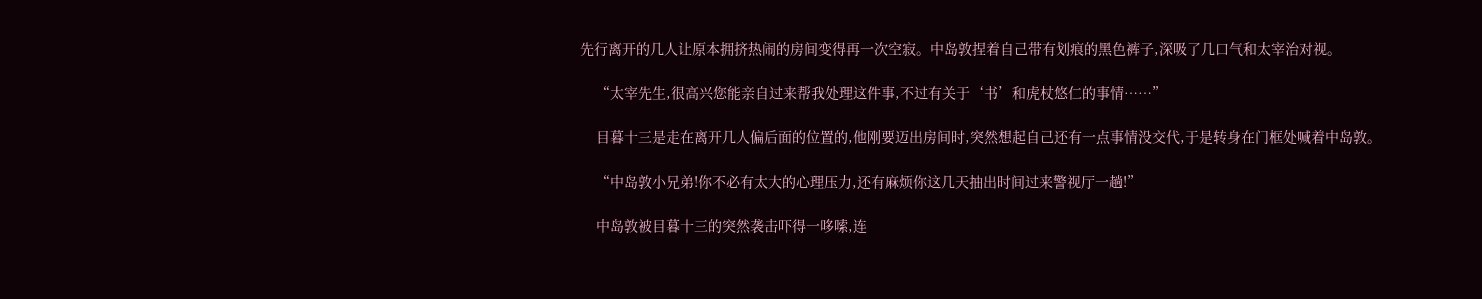先行离开的几人让原本拥挤热闹的房间变得再一次空寂。中岛敦捏着自己带有划痕的黑色裤子,深吸了几口气和太宰治对视。

    “太宰先生,很高兴您能亲自过来帮我处理这件事,不过有关于‘书’和虎杖悠仁的事情……”

    目暮十三是走在离开几人偏后面的位置的,他刚要迈出房间时,突然想起自己还有一点事情没交代,于是转身在门框处喊着中岛敦。

    “中岛敦小兄弟!你不必有太大的心理压力,还有麻烦你这几天抽出时间过来警视厅一趟!”

    中岛敦被目暮十三的突然袭击吓得一哆嗦,连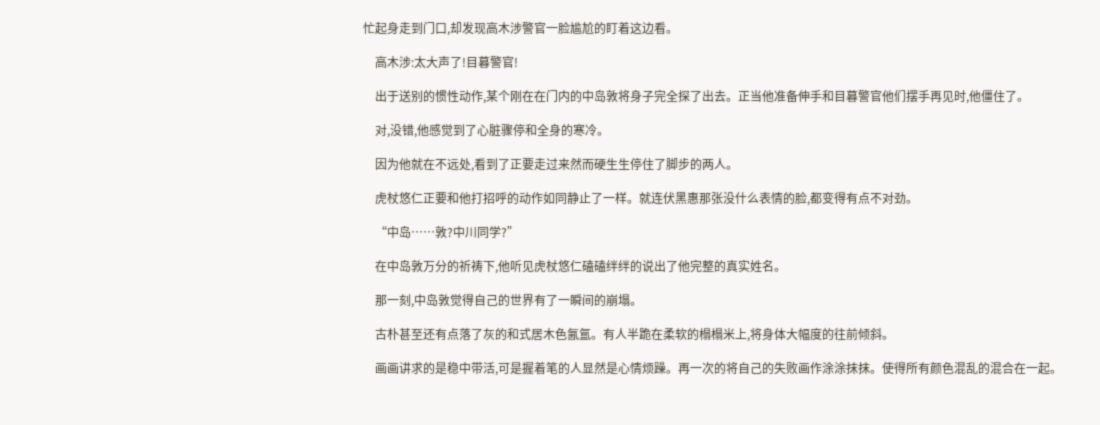忙起身走到门口,却发现高木涉警官一脸尴尬的盯着这边看。

    高木涉:太大声了!目暮警官!

    出于送别的惯性动作,某个刚在在门内的中岛敦将身子完全探了出去。正当他准备伸手和目暮警官他们摆手再见时,他僵住了。

    对,没错,他感觉到了心脏骤停和全身的寒冷。

    因为他就在不远处,看到了正要走过来然而硬生生停住了脚步的两人。

    虎杖悠仁正要和他打招呼的动作如同静止了一样。就连伏黑惠那张没什么表情的脸,都变得有点不对劲。

    “中岛……敦?中川同学?”

    在中岛敦万分的祈祷下,他听见虎杖悠仁磕磕绊绊的说出了他完整的真实姓名。

    那一刻,中岛敦觉得自己的世界有了一瞬间的崩塌。

    古朴甚至还有点落了灰的和式居木色氤氲。有人半跪在柔软的榻榻米上,将身体大幅度的往前倾斜。

    画画讲求的是稳中带活,可是握着笔的人显然是心情烦躁。再一次的将自己的失败画作涂涂抹抹。使得所有颜色混乱的混合在一起。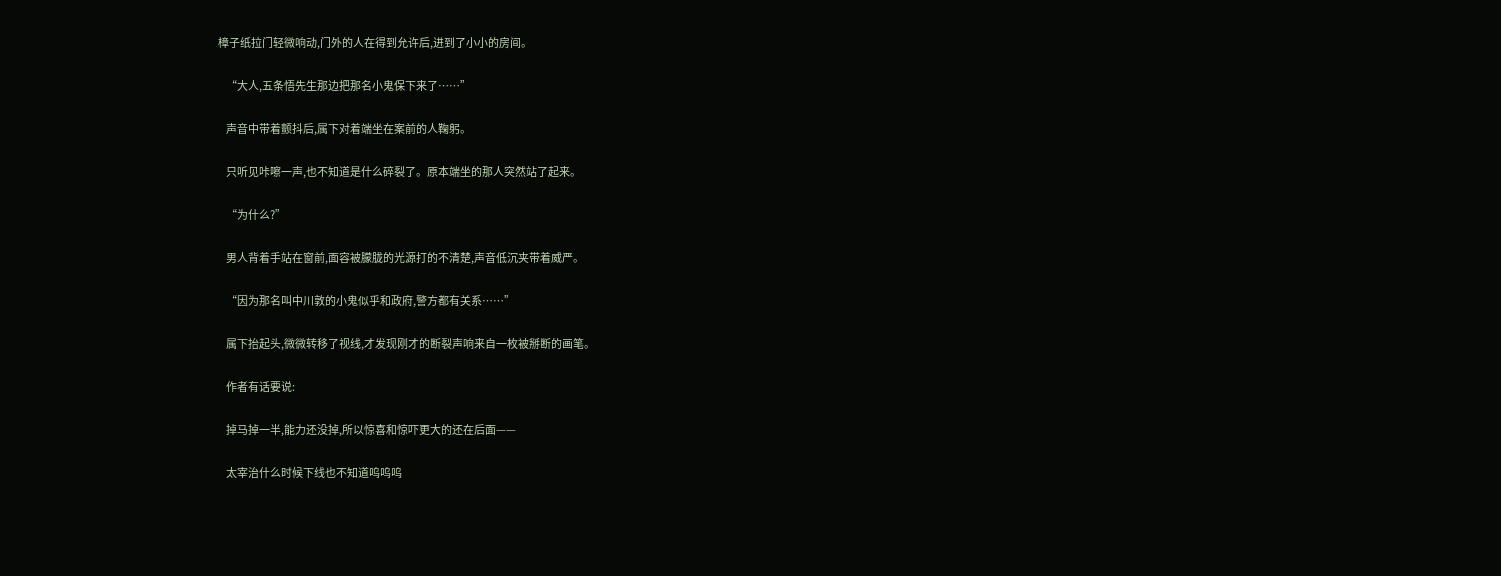樟子纸拉门轻微响动,门外的人在得到允许后,进到了小小的房间。

    “大人,五条悟先生那边把那名小鬼保下来了……”

    声音中带着颤抖后,属下对着端坐在案前的人鞠躬。

    只听见咔嚓一声,也不知道是什么碎裂了。原本端坐的那人突然站了起来。

    “为什么?”

    男人背着手站在窗前,面容被朦胧的光源打的不清楚,声音低沉夹带着威严。

    “因为那名叫中川敦的小鬼似乎和政府,警方都有关系……”

    属下抬起头,微微转移了视线,才发现刚才的断裂声响来自一枚被掰断的画笔。

    作者有话要说:

    掉马掉一半,能力还没掉,所以惊喜和惊吓更大的还在后面——

    太宰治什么时候下线也不知道呜呜呜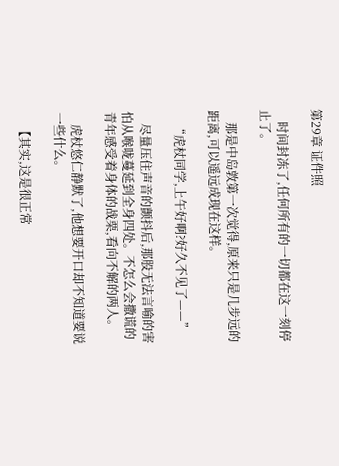第29章 证件照

    时间封冻了,任何所有的一切都在这一刻停止了。

    那是中岛敦第一次觉得,原来只是几步远的距离,可以遥远成现在这样。

    “虎杖同学,上午好啊?好久不见了——”

    尽量压住声音的颤抖后,那股无法言喻的害怕从喉咙蔓延到全身四处。不怎么会撒谎的青年感受着身体的战栗,看向不解的两人。

    虎杖悠仁静默了,他想要开口却不知道要说一些什么。

    【其实,这是很正常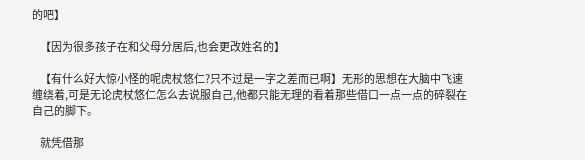的吧】

    【因为很多孩子在和父母分居后,也会更改姓名的】

    【有什么好大惊小怪的呢虎杖悠仁?只不过是一字之差而已啊】无形的思想在大脑中飞速缠绕着,可是无论虎杖悠仁怎么去说服自己,他都只能无理的看着那些借口一点一点的碎裂在自己的脚下。

    就凭借那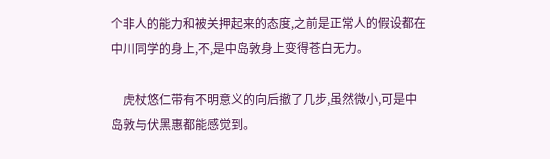个非人的能力和被关押起来的态度,之前是正常人的假设都在中川同学的身上,不,是中岛敦身上变得苍白无力。

    虎杖悠仁带有不明意义的向后撤了几步,虽然微小,可是中岛敦与伏黑惠都能感觉到。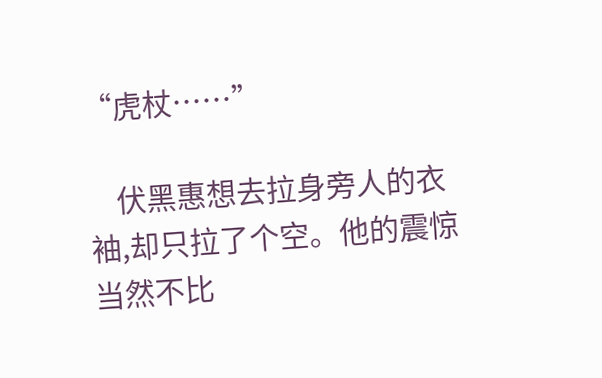“虎杖……”

    伏黑惠想去拉身旁人的衣袖,却只拉了个空。他的震惊当然不比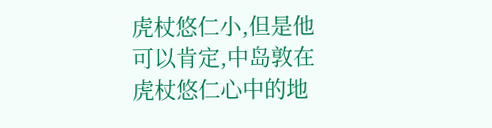虎杖悠仁小,但是他可以肯定,中岛敦在虎杖悠仁心中的地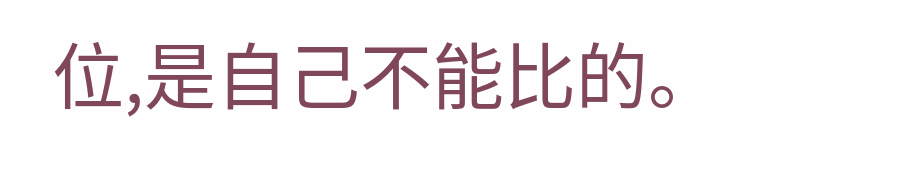位,是自己不能比的。